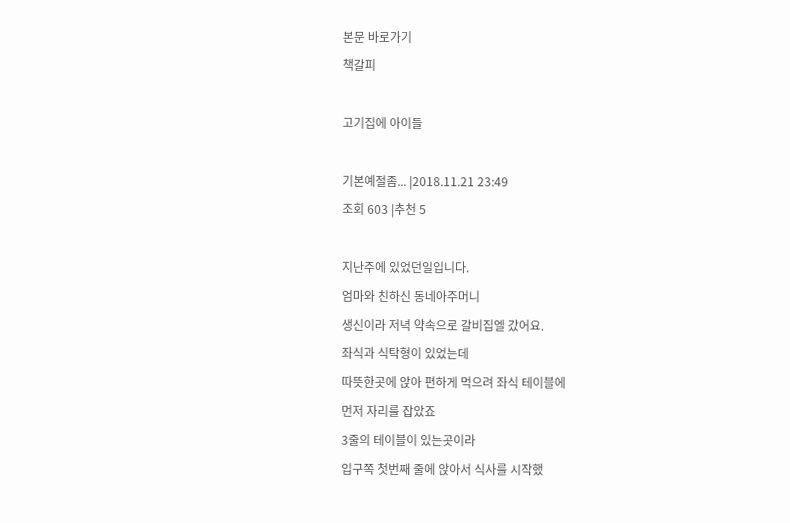본문 바로가기
책갈피

고기집에 아이들

기본예절좀... |2018.11.21 23:49
조회 603 |추천 5

지난주에 있었던일입니다.
엄마와 친하신 동네아주머니
생신이라 저녁 약속으로 갈비집엘 갔어요.
좌식과 식탁형이 있었는데
따뜻한곳에 앉아 편하게 먹으려 좌식 테이블에
먼저 자리를 잡았죠
3줄의 테이블이 있는곳이라
입구쪽 첫번째 줄에 앉아서 식사를 시작했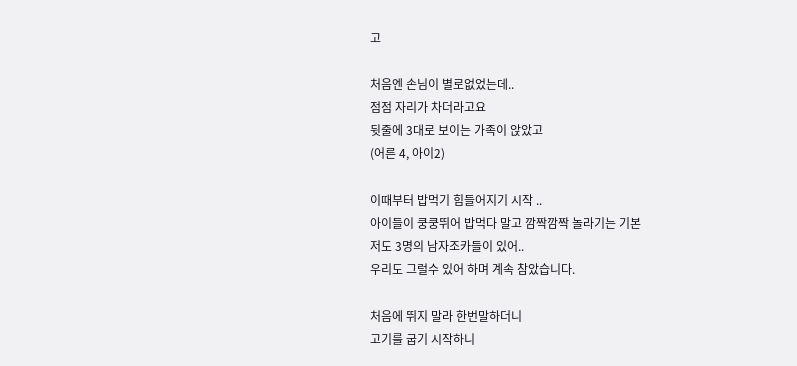고

처음엔 손님이 별로없었는데..
점점 자리가 차더라고요
뒷줄에 3대로 보이는 가족이 앉았고
(어른 4, 아이2)

이때부터 밥먹기 힘들어지기 시작 ..
아이들이 쿵쿵뛰어 밥먹다 말고 깜짝깜짝 놀라기는 기본
저도 3명의 남자조카들이 있어..
우리도 그럴수 있어 하며 계속 참았습니다.

처음에 뛰지 말라 한번말하더니
고기를 굽기 시작하니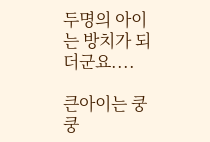두명의 아이는 방치가 되더군요....

큰아이는 쿵쿵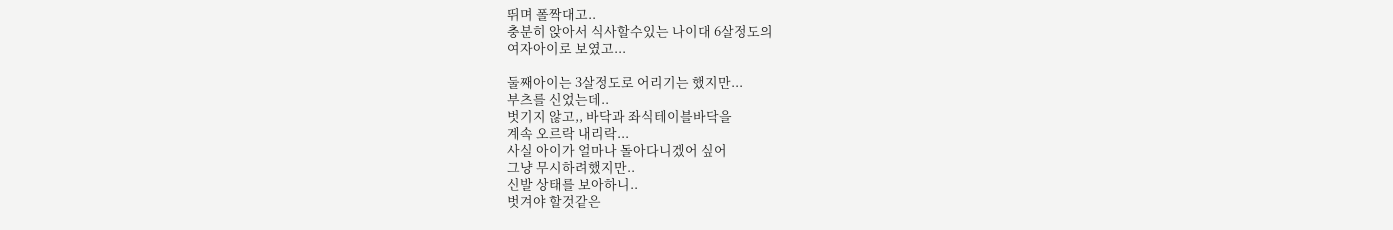뛰며 폴짝대고..
충분히 앉아서 식사할수있는 나이대 6살정도의
여자아이로 보였고...

둘째아이는 3살정도로 어리기는 했지만...
부츠를 신었는데..
벗기지 않고,, 바닥과 좌식테이블바닥을
계속 오르락 내리락...
사실 아이가 얼마나 돌아다니겠어 싶어
그냥 무시하려했지만..
신발 상태를 보아하니..
벗겨야 할것같은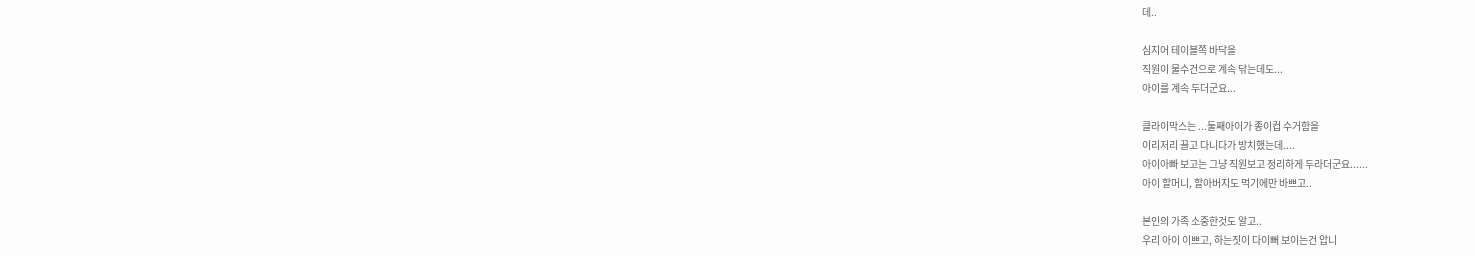데..

심지어 테이블쪽 바닥을
직원이 물수건으로 계속 닦는데도...
아이를 계속 두더군요...

클라이막스는 ...둘째아이가 종이컵 수거함을
이리저리 끌고 다니다가 방치했는데....
아이아빠 보고는 그냥 직원보고 정리하게 두라더군요......
아이 할머니, 할아버지도 먹기에만 바쁘고..

본인의 가족 소중한것도 알고..
우리 아이 이쁘고, 하는짓이 다이뻐 보이는건 압니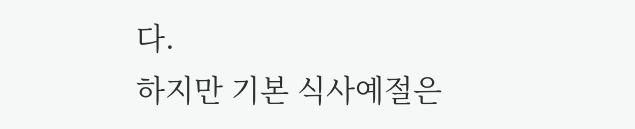다.
하지만 기본 식사예절은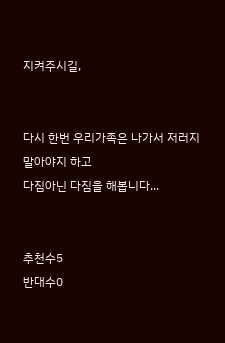지켜주시길,


다시 한번 우리가족은 나가서 저러지 말아야지 하고
다짐아닌 다짐을 해봅니다...


추천수5
반대수0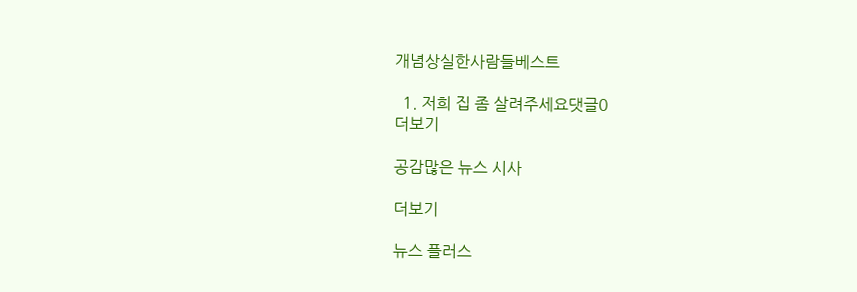개념상실한사람들베스트

  1. 저희 집 좀 살려주세요댓글0
더보기

공감많은 뉴스 시사

더보기

뉴스 플러스